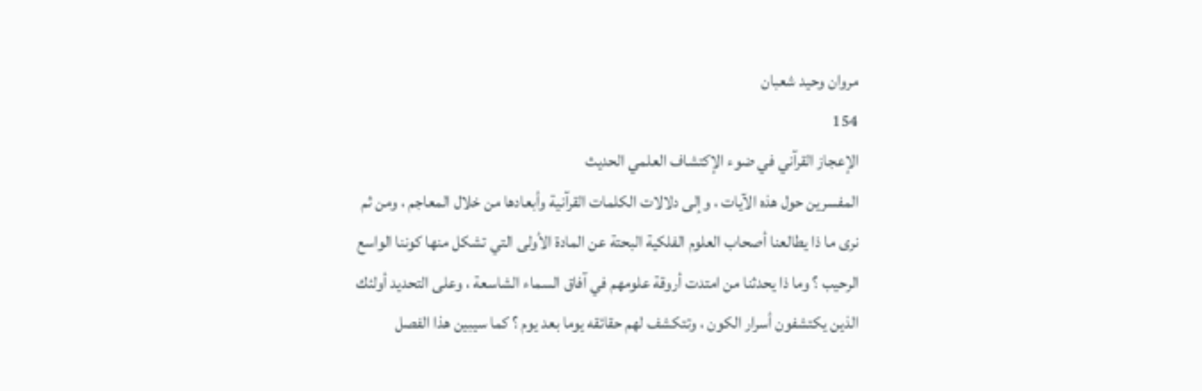مروان وحيد شعبان
154
الإعجاز القرآني في ضوء الإكتشاف العلمي الحديث
المفسرين حول هذه الآيات ، وإلى دلالات الكلمات القرآنية وأبعادها من خلال المعاجم ، ومن ثم نرى ما ذا يطالعنا أصحاب العلوم الفلكية البحتة عن المادة الأولى التي تشكل منها كوننا الواسع الرحيب ؟ وما ذا يحدثنا من امتدت أروقة علومهم في آفاق السماء الشاسعة ، وعلى التحديد أولئك الذين يكتشفون أسرار الكون ، وتتكشف لهم حقائقه يوما بعد يوم ؟ كما سيبين هذا الفصل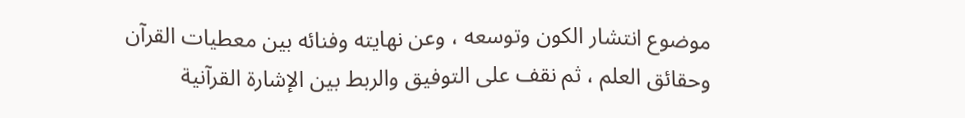موضوع انتشار الكون وتوسعه ، وعن نهايته وفنائه بين معطيات القرآن وحقائق العلم ، ثم نقف على التوفيق والربط بين الإشارة القرآنية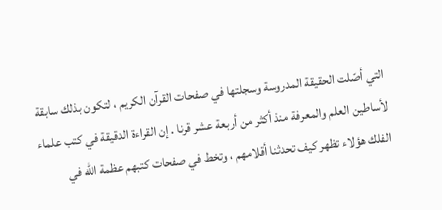التي أصّلت الحقيقة المدروسة وسجلتها في صفحات القرآن الكريم ، لتكون بذلك سابقة لأساطين العلم والمعرفة منذ أكثر من أربعة عشر قرنا . إن القراءة الدقيقة في كتب علماء الفلك هؤلاء تظهر كيف تحدثنا أقلامهم ، وتخط في صفحات كتبهم عظمة اللّه في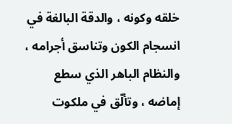خلقه وكونه ، والدقة البالغة في انسجام الكون وتناسق أجرامه ، والنظام الباهر الذي سطع إماضه ، وتألّق في ملكوت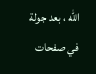اللّه ، بعد جولة في صفحات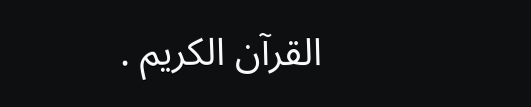القرآن الكريم .